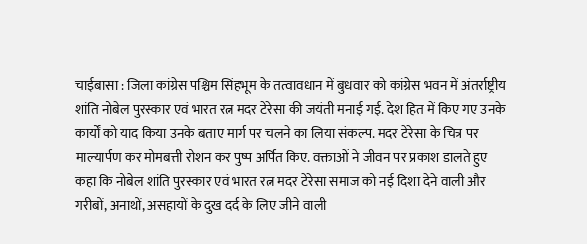चाईबासा : जिला कांग्रेस पश्चिम सिंहभूम के तत्वावधान में बुधवार को कांग्रेस भवन में अंतर्राष्ट्रीय शांति नोबेल पुरस्कार एवं भारत रत्न मदर टेरेसा की जयंती मनाई गई. देश हित में किए गए उनके कार्यों को याद किया उनके बताए मार्ग पर चलने का लिया संकल्प. मदर टेरेसा के चित्र पर माल्यार्पण कर मोमबत्ती रोशन कर पुष्प अर्पित किए. वक्ताओं ने जीवन पर प्रकाश डालते हुए कहा कि नोबेल शांति पुरस्कार एवं भारत रत्न मदर टेरेसा समाज को नई दिशा देने वाली और गरीबों, अनाथों, असहायों के दुख दर्द के लिए जीने वाली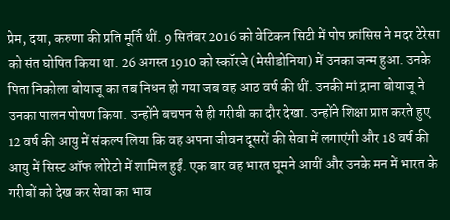प्रेम, दया, करुणा की प्रति मूर्ति थीं. 9 सितंबर 2016 को वेटिकन सिटी में पोप फ्रांसिस ने मदर टेरेसा को संत घोषित किया था. 26 अगस्त 1910 को स्कॉरजे (मेसीडोनिया) में उनका जन्म हुआ. उनके पिता निकोला बोयाजू का तब निधन हो गया जब वह आठ वर्ष की थीं. उनकी मां द्राना बोयाजू ने उनका पालन पोषण किया. उन्होंने बचपन से ही गरीबी का दौर देखा. उन्होंने शिक्षा प्राप्त करते हुए 12 वर्ष की आयु में संकल्प लिया कि वह अपना जीवन दूसरों की सेवा में लगाएंगी और 18 वर्ष की आयु में सिस्ट ऑफ लोरेटो में शामिल हुईं. एक बार वह भारत घूमने आयीं और उनके मन में भारत के गरीबों को देख कर सेवा का भाव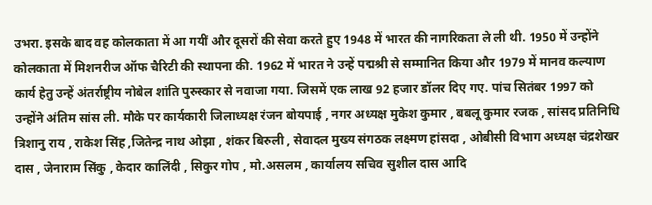उभरा. इसके बाद वह कोलकाता में आ गयीं और दूसरों की सेवा करते हुए 1948 में भारत की नागरिकता ले ली थी. 1950 में उन्होंने कोलकाता में मिशनरीज ऑफ चैरिटी की स्थापना की. 1962 में भारत ने उन्हें पद्मश्री से सम्मानित किया और 1979 में मानव कल्याण कार्य हेतु उन्हें अंतर्राष्ट्रीय नोबेल शांति पुरुस्कार से नवाजा गया. जिसमें एक लाख 92 हजार डॉलर दिए गए. पांच सितंबर 1997 को उन्होंने अंतिम सांस ली. मौके पर कार्यकारी जिलाध्यक्ष रंजन बोयपाई , नगर अध्यक्ष मुकेश कुमार , बबलू कुमार रजक , सांसद प्रतिनिधि त्रिशानु राय , राकेश सिंह ,जितेन्द्र नाथ ओझा , शंकर बिरुली , सेवादल मुख्य संगठक लक्ष्मण हांसदा , ओबीसी विभाग अध्यक्ष चंद्रशेखर दास , जेनाराम सिंकु , केदार कालिंदी , सिकुर गोप , मो.असलम , कार्यालय सचिव सुशील दास आदि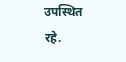उपस्थित रहे.